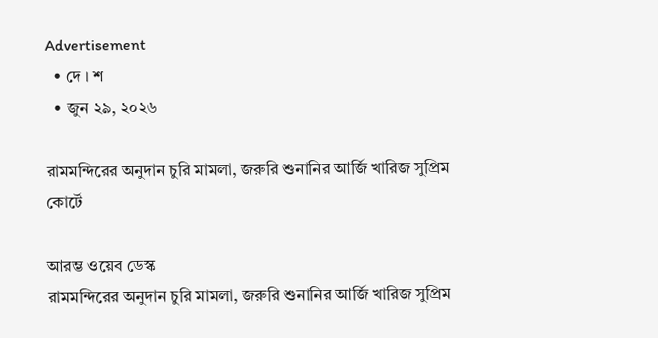Advertisement
  • দে । শ
  • জুন ২৯, ২০২৬

রামমন্দিরের অনুদান চুরি মামলা, জরুরি শুনানির আর্জি খারিজ সুপ্রিম কোর্টে

আরম্ভ ওয়েব ডেস্ক
রামমন্দিরের অনুদান চুরি মামলা, জরুরি শুনানির আর্জি খারিজ সুপ্রিম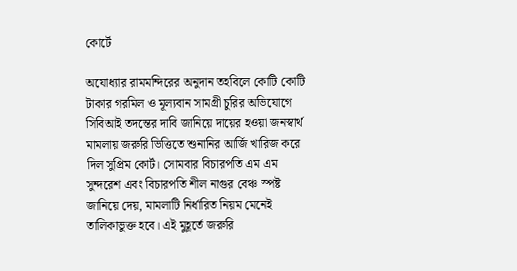কোর্টে

অযোধ্যার রামমন্দিরের অনুদান তহবিলে কোটি কোটি টাকার গরমিল ও মূল্যবান সামগ্রী চুরির অভিযোগে সিবিআই তদন্তের দাবি জানিয়ে দায়ের হওয়া জনস্বার্থ মামলায় জরুরি ভিত্তিতে শুনানির আর্জি খারিজ করে দিল সুপ্রিম কোর্ট। সোমবার বিচারপতি এম এম সুন্দরেশ এবং বিচারপতি শীল নাগুর বেঞ্চ স্পষ্ট জানিয়ে দেয়, মামলাটি নির্ধারিত নিয়ম মেনেই তালিকাভুক্ত হবে। এই মুহূর্তে জরুরি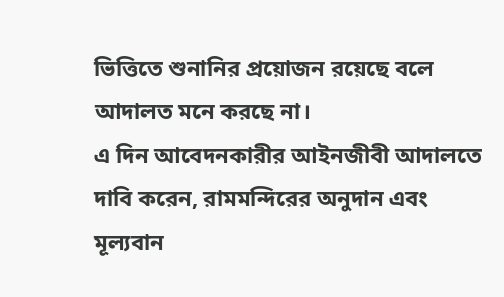ভিত্তিতে শুনানির প্রয়োজন রয়েছে বলে আদালত মনে করছে না।
এ দিন আবেদনকারীর আইনজীবী আদালতে দাবি করেন, রামমন্দিরের অনুদান এবং মূল্যবান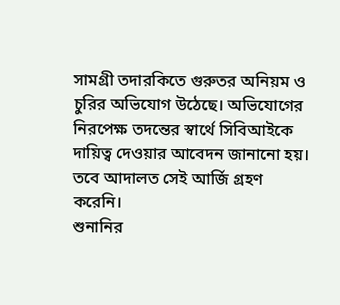সামগ্রী তদারকিতে গুরুতর অনিয়ম ও চুরির অভিযোগ উঠেছে। অভিযোগের নিরপেক্ষ তদন্তের স্বার্থে সিবিআইকে দায়িত্ব দেওয়ার আবেদন জানানো হয়। তবে আদালত সেই আর্জি গ্রহণ করেনি।
শুনানির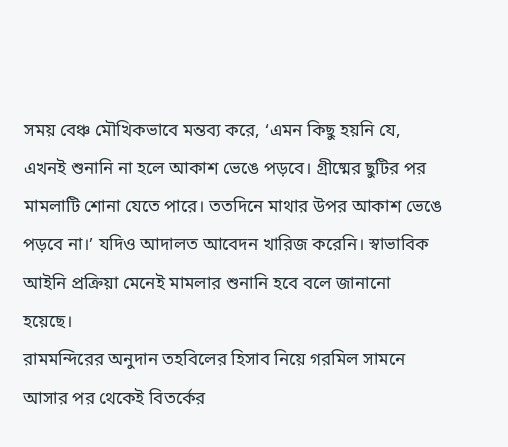সময় বেঞ্চ মৌখিকভাবে মন্তব্য করে, ‘এমন কিছু হয়নি যে, এখনই শুনানি না হলে আকাশ ভেঙে পড়বে। গ্রীষ্মের ছুটির পর মামলাটি শোনা যেতে পারে। ততদিনে মাথার উপর আকাশ ভেঙে পড়বে না।’ যদিও আদালত আবেদন খারিজ করেনি। স্বাভাবিক আইনি প্রক্রিয়া মেনেই মামলার শুনানি হবে বলে জানানো হয়েছে।
রামমন্দিরের অনুদান তহবিলের হিসাব নিয়ে গরমিল সামনে আসার পর থেকেই বিতর্কের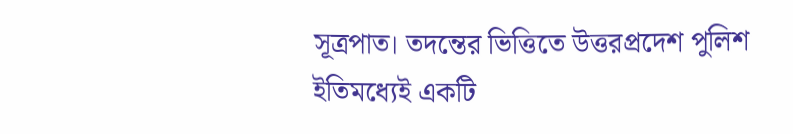সূত্রপাত। তদন্তের ভিত্তিতে উত্তরপ্রদেশ পুলিশ ইতিমধ্যেই একটি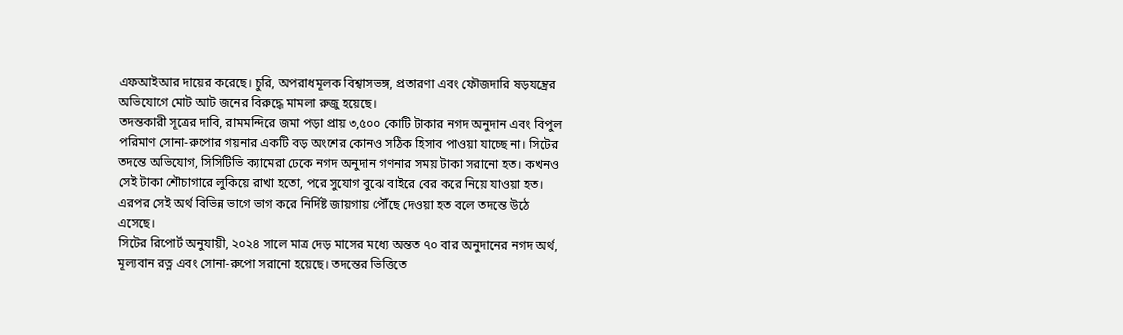এফআইআর দায়ের করেছে। চুরি, অপরাধমূলক বিশ্বাসভঙ্গ, প্রতারণা এবং ফৌজদারি ষড়যন্ত্রের অভিযোগে মোট আট জনের বিরুদ্ধে মামলা রুজু হয়েছে।
তদন্তকারী সূত্রের দাবি, রামমন্দিরে জমা পড়া প্রায় ৩,৫০০ কোটি টাকার নগদ অনুদান এবং বিপুল পরিমাণ সোনা-রুপোর গয়নার একটি বড় অংশের কোনও সঠিক হিসাব পাওয়া যাচ্ছে না। সিটের তদন্তে অভিযোগ, সিসিটিভি ক্যামেরা ঢেকে নগদ অনুদান গণনার সময় টাকা সরানো হত। কখনও সেই টাকা শৌচাগারে লুকিয়ে রাখা হতো, পরে সুযোগ বুঝে বাইরে বের করে নিয়ে যাওয়া হত। এরপর সেই অর্থ বিভিন্ন ভাগে ভাগ করে নির্দিষ্ট জায়গায় পৌঁছে দেওয়া হত বলে তদন্তে উঠে এসেছে।
সিটের রিপোর্ট অনুযায়ী, ২০২৪ সালে মাত্র দেড় মাসের মধ্যে অন্তত ৭০ বার অনুদানের নগদ অর্থ, মূল্যবান রত্ন এবং সোনা-রুপো সরানো হয়েছে। তদন্তের ভিত্তিতে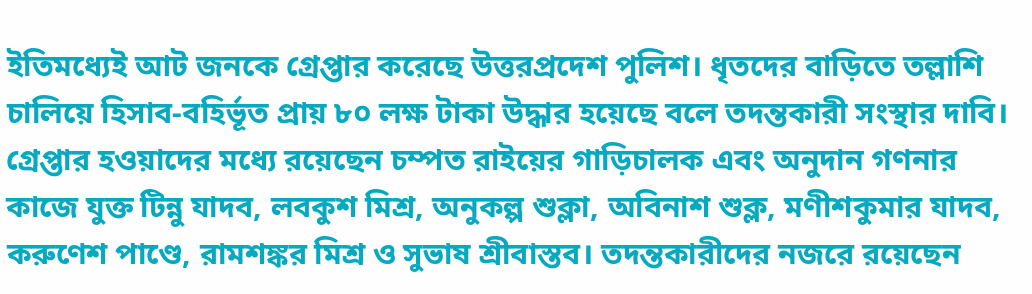ইতিমধ্যেই আট জনকে গ্রেপ্তার করেছে উত্তরপ্রদেশ পুলিশ। ধৃতদের বাড়িতে তল্লাশি চালিয়ে হিসাব-বহির্ভূত প্রায় ৮০ লক্ষ টাকা উদ্ধার হয়েছে বলে তদন্তকারী সংস্থার দাবি।
গ্রেপ্তার হওয়াদের মধ্যে রয়েছেন চম্পত রাইয়ের গাড়িচালক এবং অনুদান গণনার কাজে যুক্ত টিন্নু যাদব, লবকুশ মিশ্র, অনুকল্প শুক্লা, অবিনাশ শুক্ল, মণীশকুমার যাদব, করুণেশ পাণ্ডে, রামশঙ্কর মিশ্র ও সুভাষ শ্রীবাস্তব। তদন্তকারীদের নজরে রয়েছেন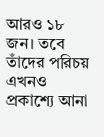আরও ১৮ জন। তবে তাঁদের পরিচয় এখনও প্রকাশ্যে আনা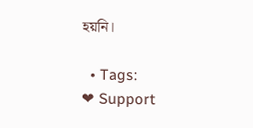হয়নি।

  • Tags:
❤ Support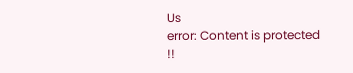Us
error: Content is protected !!